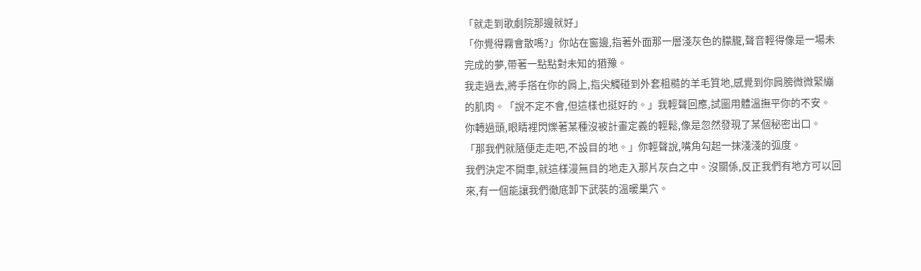「就走到歌劇院那邊就好」
「你覺得霧會散嗎?」你站在窗邊,指著外面那一層淺灰色的朦朧,聲音輕得像是一場未完成的夢,帶著一點點對未知的猶豫。
我走過去,將手搭在你的肩上,指尖觸碰到外套粗糙的羊毛質地,感覺到你肩膀微微緊繃的肌肉。「說不定不會,但這樣也挺好的。」我輕聲回應,試圖用體溫撫平你的不安。
你轉過頭,眼睛裡閃爍著某種沒被計畫定義的輕鬆,像是忽然發現了某個秘密出口。
「那我們就隨便走走吧,不設目的地。」你輕聲說,嘴角勾起一抹淺淺的弧度。
我們決定不開車,就這樣漫無目的地走入那片灰白之中。沒關係,反正我們有地方可以回來,有一個能讓我們徹底卸下武裝的溫暖巢穴。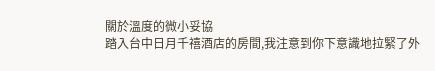關於溫度的微小妥協
踏入台中日月千禧酒店的房間,我注意到你下意識地拉緊了外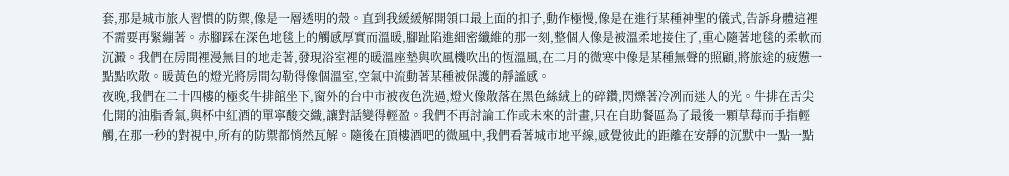套,那是城市旅人習慣的防禦,像是一層透明的殼。直到我緩緩解開領口最上面的扣子,動作極慢,像是在進行某種神聖的儀式,告訴身體這裡不需要再緊繃著。赤腳踩在深色地毯上的觸感厚實而溫暖,腳趾陷進細密纖維的那一刻,整個人像是被溫柔地接住了,重心隨著地毯的柔軟而沉澱。我們在房間裡漫無目的地走著,發現浴室裡的暖溫座墊與吹風機吹出的恆溫風,在二月的微寒中像是某種無聲的照顧,將旅途的疲憊一點點吹散。暖黃色的燈光將房間勾勒得像個溫室,空氣中流動著某種被保護的靜謐感。
夜晚,我們在二十四樓的極炙牛排館坐下,窗外的台中市被夜色洗過,燈火像散落在黑色絲絨上的碎鑽,閃爍著冷冽而迷人的光。牛排在舌尖化開的油脂香氣,與杯中紅酒的單寧酸交織,讓對話變得輕盈。我們不再討論工作或未來的計畫,只在自助餐區為了最後一顆草莓而手指輕觸,在那一秒的對視中,所有的防禦都悄然瓦解。隨後在頂樓酒吧的微風中,我們看著城市地平線,感覺彼此的距離在安靜的沉默中一點一點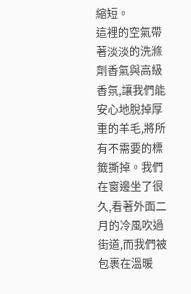縮短。
這裡的空氣帶著淡淡的洗滌劑香氣與高級香氛,讓我們能安心地脫掉厚重的羊毛,將所有不需要的標籤撕掉。我們在窗邊坐了很久,看著外面二月的冷風吹過街道,而我們被包裹在溫暖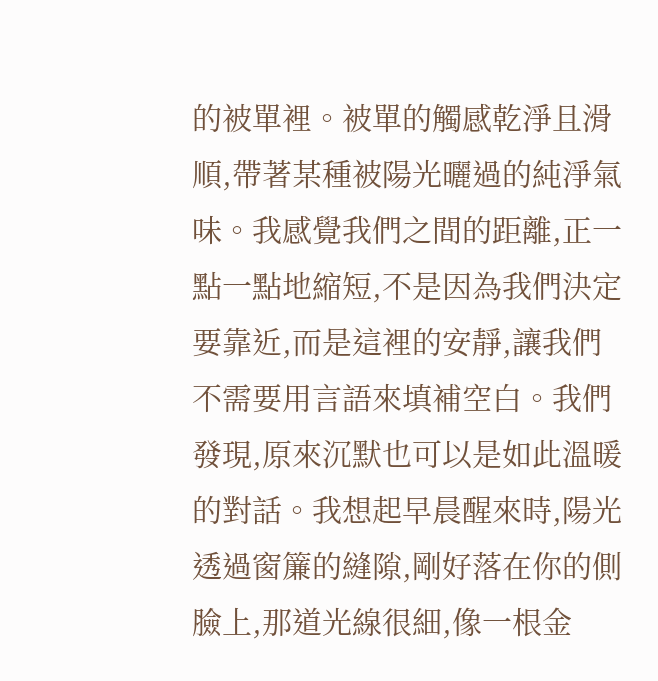的被單裡。被單的觸感乾淨且滑順,帶著某種被陽光曬過的純淨氣味。我感覺我們之間的距離,正一點一點地縮短,不是因為我們決定要靠近,而是這裡的安靜,讓我們不需要用言語來填補空白。我們發現,原來沉默也可以是如此溫暖的對話。我想起早晨醒來時,陽光透過窗簾的縫隙,剛好落在你的側臉上,那道光線很細,像一根金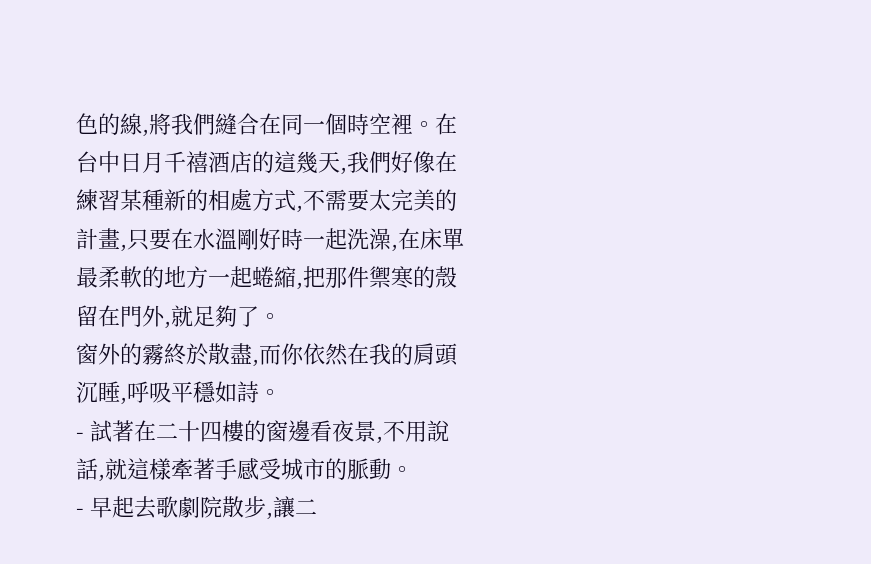色的線,將我們縫合在同一個時空裡。在台中日月千禧酒店的這幾天,我們好像在練習某種新的相處方式,不需要太完美的計畫,只要在水溫剛好時一起洗澡,在床單最柔軟的地方一起蜷縮,把那件禦寒的殼留在門外,就足夠了。
窗外的霧終於散盡,而你依然在我的肩頭沉睡,呼吸平穩如詩。
- 試著在二十四樓的窗邊看夜景,不用說話,就這樣牽著手感受城市的脈動。
- 早起去歌劇院散步,讓二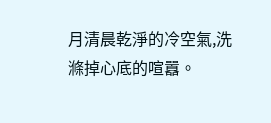月清晨乾淨的冷空氣,洗滌掉心底的喧囂。